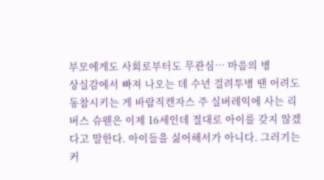부모에게도 사회로부터도 무관심… 마음의 병
상실감에서 빠져 나오는 데 수년 걸려투병 땐 어려도 동참시키는 게 바람직캔자스 주 실버레익에 사는 리버스 슈웬은 이제 16세인데 절대로 아이를 갖지 않겠다고 말한다. 아이들을 싫어해서가 아니다. 그러기는커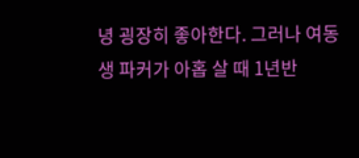녕 굉장히 좋아한다. 그러나 여동생 파커가 아홉 살 때 1년반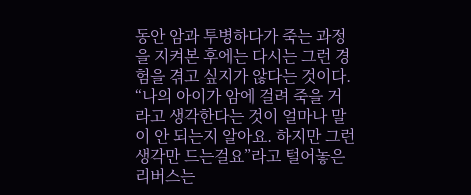동안 암과 투병하다가 죽는 과정을 지켜본 후에는 다시는 그런 경험을 겪고 싶지가 않다는 것이다. “나의 아이가 암에 걸려 죽을 거라고 생각한다는 것이 얼마나 말이 안 되는지 알아요. 하지만 그런 생각만 드는걸요”라고 털어놓은 리버스는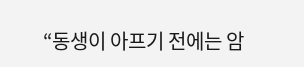“동생이 아프기 전에는 암